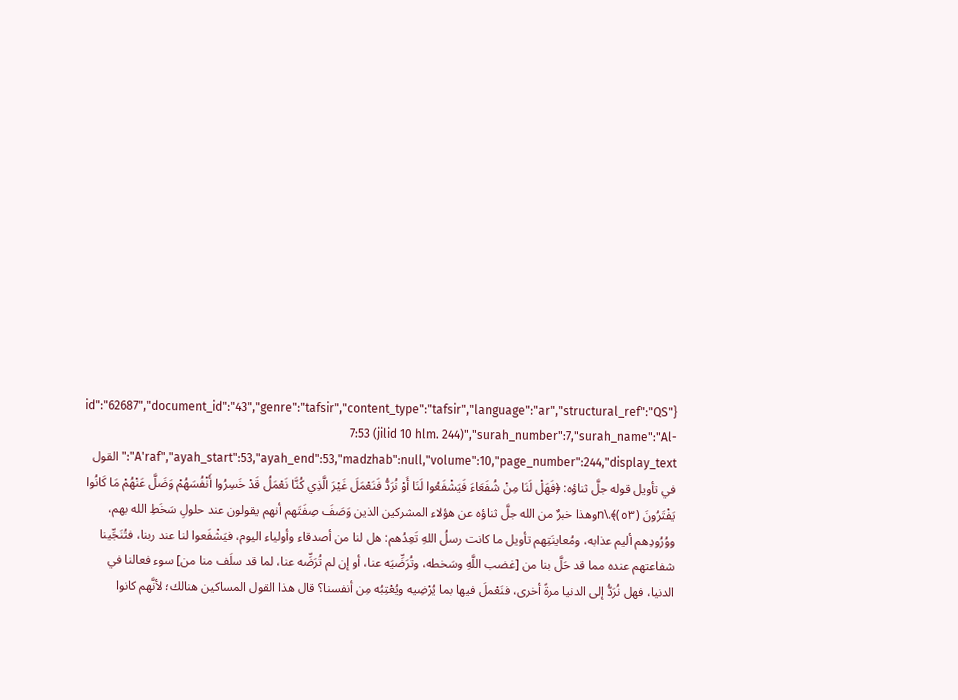{"id":"62687","document_id":"43","genre":"tafsir","content_type":"tafsir","language":"ar","structural_ref":"QS 7:53 (jilid 10 hlm. 244)","surah_number":7,"surah_name":"Al-A'raf","ayah_start":53,"ayah_end":53,"madzhab":null,"volume":10,"page_number":244,"display_text":"القول في تأويل قوله جلَّ ثناؤه: ﴿فَهَلْ لَنَا مِنْ شُفَعَاءَ فَيَشْفَعُوا لَنَا أَوْ نُرَدُّ فَنَعْمَلَ غَيْرَ الَّذِي كُنَّا نَعْمَلُ قَدْ خَسِرُوا أَنْفُسَهُمْ وَضَلَّ عَنْهُمْ مَا كَانُوا يَفْتَرُونَ (٥٣)﴾.\nوهذا خبرٌ من الله جلَّ ثناؤه عن هؤلاء المشركين الذين وَصَفَ صِفَتَهم أنهم يقولون عند حلولِ سَخَطِ الله بهم، ووُرُودِهم أليم عذابه، ومُعاينَتِهم تأويل ما كانت رسلُ اللهِ تَعِدُهم: هل لنا من أصدقاء وأولياء اليوم، فيَشْفَعوا لنا عند ربنا، فتُنَجِّينا شفاعتهم عنده مما قد حَلَّ بنا من [غضب اللَّهِ وسَخطه، وتُرَضِّيَه عنا، أو إن لم تُرَضِّه عنا، لما قد سلَف منا من] سوء فعالنا في الدنيا، فهل نُرَدُّ إلى الدنيا مرةً أخرى، فنَعْملَ فيها بما يُرْضِيه ويُعْتِبُه مِن أنفسنا؟ قال هذا القول المساكين هنالك؛ لأنَّهم كانوا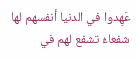عَهِدوا في الدنيا أنفسهم لها شفعاءُ تشفع لهم في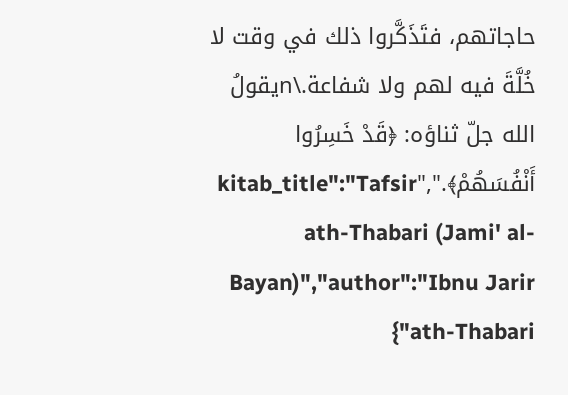حاجاتهم، فتَذَكَّروا ذلك في وقت لا خُلَّةَ فيه لهم ولا شفاعة.\nيقولُ الله جلّ ثناؤه: ﴿قَدْ خَسِرُوا أَنْفُسَهُمْ﴾.","kitab_title":"Tafsir ath-Thabari (Jami' al-Bayan)","author":"Ibnu Jarir ath-Thabari"}